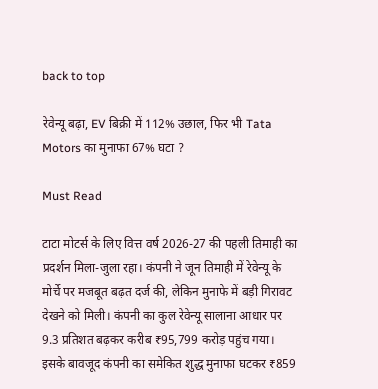back to top

रेवेन्यू बढ़ा, EV बिक्री में 112% उछाल, फिर भी Tata Motors का मुनाफा 67% घटा ?

Must Read

टाटा मोटर्स के लिए वित्त वर्ष 2026-27 की पहली तिमाही का प्रदर्शन मिला-जुला रहा। कंपनी ने जून तिमाही में रेवेन्यू के मोर्चे पर मजबूत बढ़त दर्ज की, लेकिन मुनाफे में बड़ी गिरावट देखने को मिली। कंपनी का कुल रेवेन्यू सालाना आधार पर 9.3 प्रतिशत बढ़कर करीब ₹95,799 करोड़ पहुंच गया। इसके बावजूद कंपनी का समेकित शुद्ध मुनाफा घटकर ₹859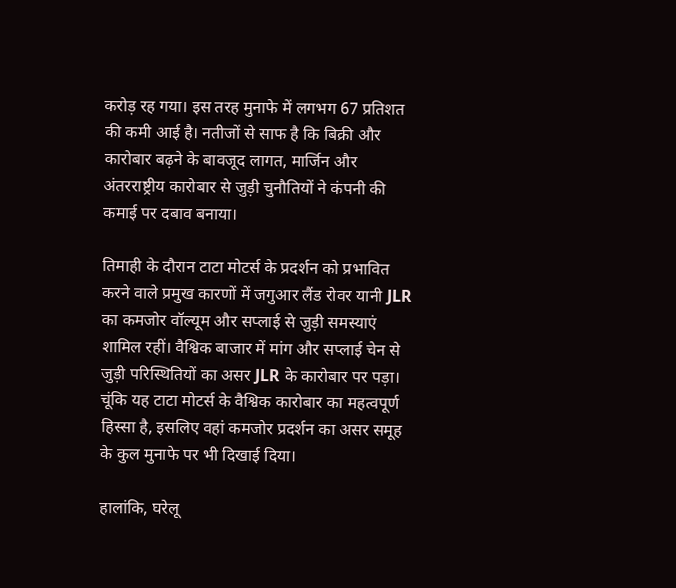करोड़ रह गया। इस तरह मुनाफे में लगभग 67 प्रतिशत की कमी आई है। नतीजों से साफ है कि बिक्री और कारोबार बढ़ने के बावजूद लागत, मार्जिन और अंतरराष्ट्रीय कारोबार से जुड़ी चुनौतियों ने कंपनी की कमाई पर दबाव बनाया।

तिमाही के दौरान टाटा मोटर्स के प्रदर्शन को प्रभावित करने वाले प्रमुख कारणों में जगुआर लैंड रोवर यानी JLR का कमजोर वॉल्यूम और सप्लाई से जुड़ी समस्याएं शामिल रहीं। वैश्विक बाजार में मांग और सप्लाई चेन से जुड़ी परिस्थितियों का असर JLR के कारोबार पर पड़ा। चूंकि यह टाटा मोटर्स के वैश्विक कारोबार का महत्वपूर्ण हिस्सा है, इसलिए वहां कमजोर प्रदर्शन का असर समूह के कुल मुनाफे पर भी दिखाई दिया।

हालांकि, घरेलू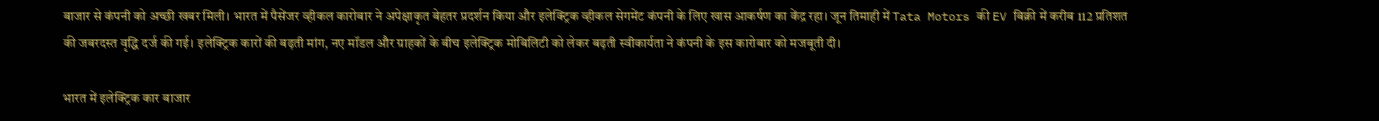बाजार से कंपनी को अच्छी खबर मिली। भारत में पैसेंजर व्हीकल कारोबार ने अपेक्षाकृत बेहतर प्रदर्शन किया और इलेक्ट्रिक व्हीकल सेगमेंट कंपनी के लिए खास आकर्षण का केंद्र रहा। जून तिमाही में Tata Motors की EV बिक्री में करीब 112 प्रतिशत की जबरदस्त वृद्धि दर्ज की गई। इलेक्ट्रिक कारों की बढ़ती मांग, नए मॉडल और ग्राहकों के बीच इलेक्ट्रिक मोबिलिटी को लेकर बढ़ती स्वीकार्यता ने कंपनी के इस कारोबार को मजबूती दी।

भारत में इलेक्ट्रिक कार बाजार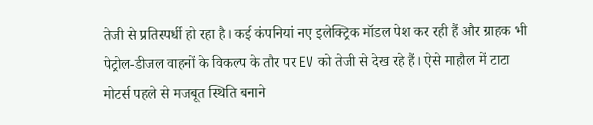तेजी से प्रतिस्पर्धी हो रहा है। कई कंपनियां नए इलेक्ट्रिक मॉडल पेश कर रही हैं और ग्राहक भी पेट्रोल-डीजल वाहनों के विकल्प के तौर पर EV को तेजी से देख रहे हैं। ऐसे माहौल में टाटा मोटर्स पहले से मजबूत स्थिति बनाने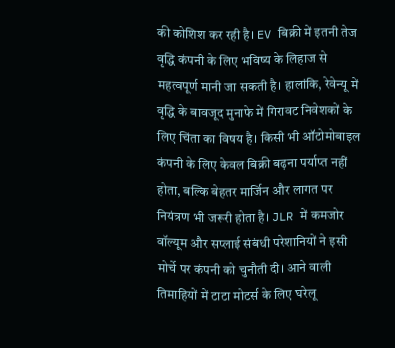की कोशिश कर रही है। EV बिक्री में इतनी तेज वृद्धि कंपनी के लिए भविष्य के लिहाज से महत्वपूर्ण मानी जा सकती है। हालांकि, रेवेन्यू में वृद्धि के बावजूद मुनाफे में गिरावट निवेशकों के लिए चिंता का विषय है। किसी भी ऑटोमोबाइल कंपनी के लिए केवल बिक्री बढ़ना पर्याप्त नहीं होता, बल्कि बेहतर मार्जिन और लागत पर नियंत्रण भी जरूरी होता है। JLR में कमजोर वॉल्यूम और सप्लाई संबंधी परेशानियों ने इसी मोर्चे पर कंपनी को चुनौती दी। आने वाली तिमाहियों में टाटा मोटर्स के लिए घरेलू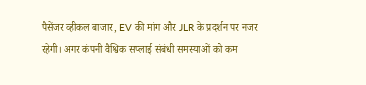पैसेंजर व्हीकल बाजार, EV की मांग और JLR के प्रदर्शन पर नजर रहेगी। अगर कंपनी वैश्विक सप्लाई संबंधी समस्याओं को कम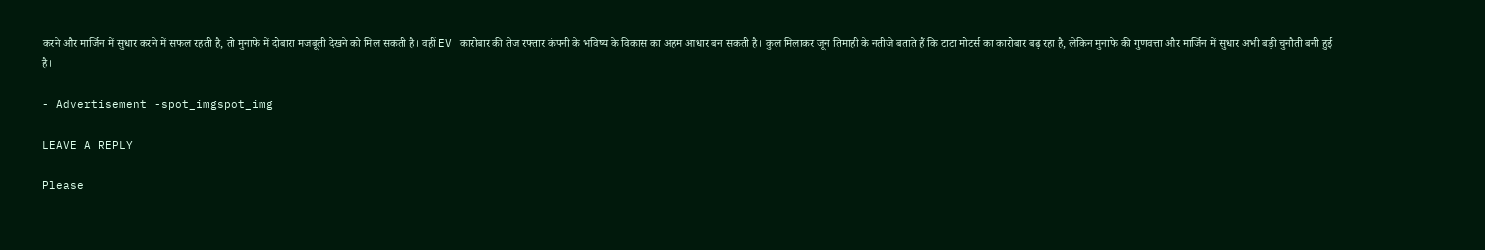करने और मार्जिन में सुधार करने में सफल रहती है, तो मुनाफे में दोबारा मजबूती देखने को मिल सकती है। वहीं EV कारोबार की तेज रफ्तार कंपनी के भविष्य के विकास का अहम आधार बन सकती है। कुल मिलाकर जून तिमाही के नतीजे बताते हैं कि टाटा मोटर्स का कारोबार बढ़ रहा है, लेकिन मुनाफे की गुणवत्ता और मार्जिन में सुधार अभी बड़ी चुनौती बनी हुई है।

- Advertisement -spot_imgspot_img

LEAVE A REPLY

Please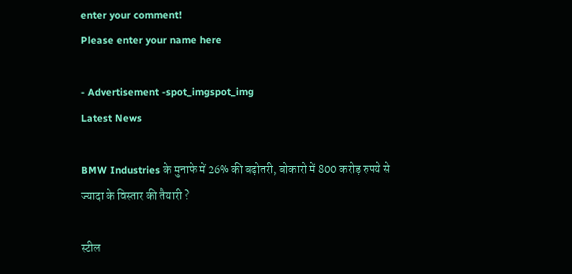enter your comment!
Please enter your name here

- Advertisement -spot_imgspot_img
Latest News

BMW Industries के मुनाफे में 26% की बढ़ोतरी, बोकारो में 800 करोड़ रुपये से ज्यादा के विस्तार की तैयारी ?

स्टील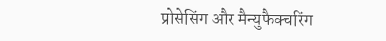प्रोसेसिंग और मैन्युफैक्चरिंग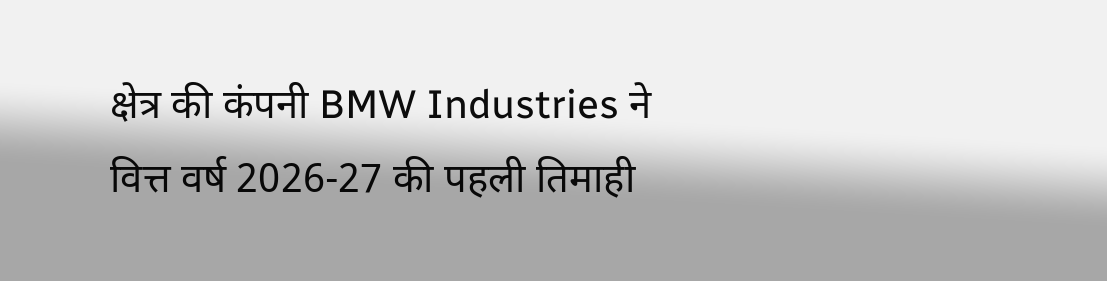क्षेत्र की कंपनी BMW Industries ने वित्त वर्ष 2026-27 की पहली तिमाही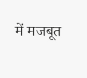में मजबूत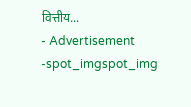वित्तीय...
- Advertisement -spot_imgspot_img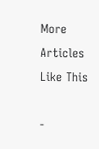More Articles Like This

-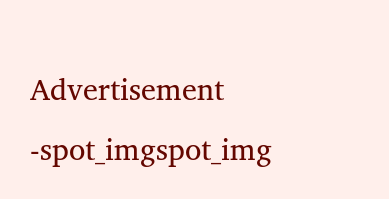Advertisement -spot_imgspot_img